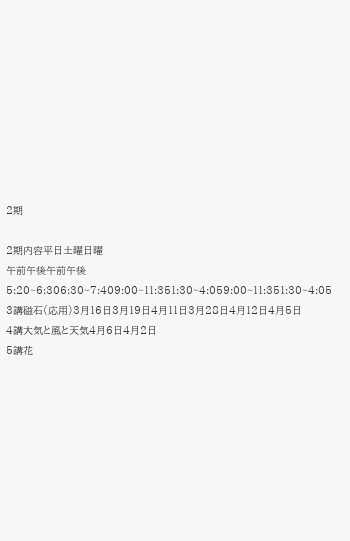2期

2期内容平日土曜日曜
午前午後午前午後
5:20~6:306:30~7:409:00~11:351:30~4:059:00~11:351:30~4:05
3講磁石(応用)3月16日3月19日4月11日3月28日4月12日4月5日
4講大気と風と天気4月6日4月2日
5講花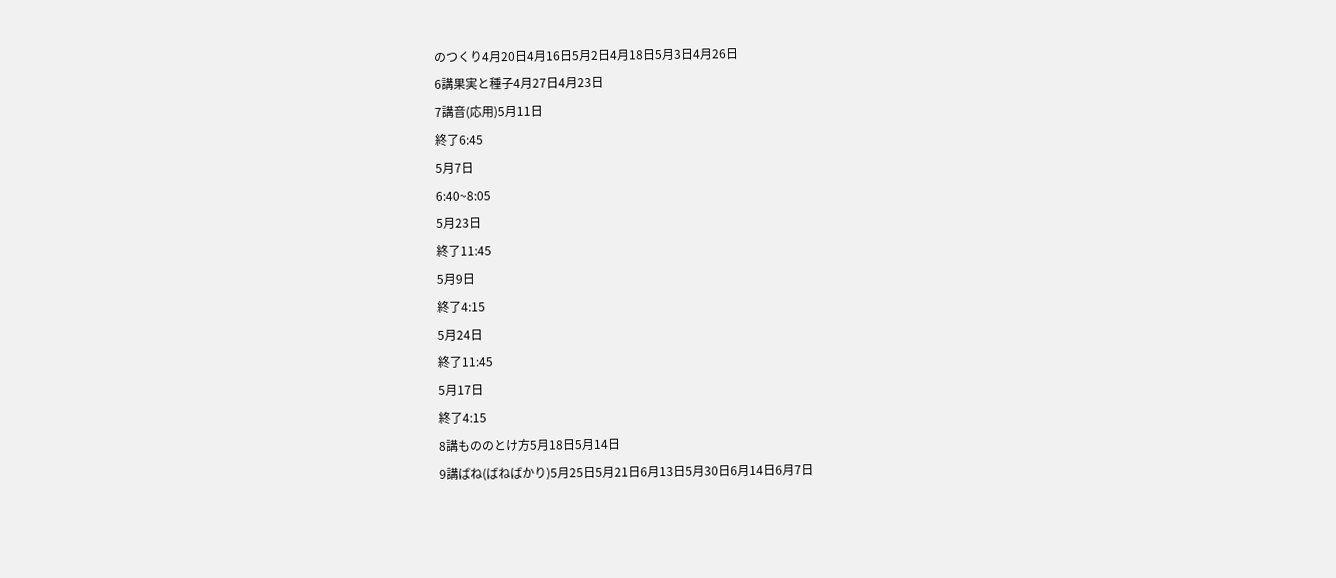のつくり4月20日4月16日5月2日4月18日5月3日4月26日
6講果実と種子4月27日4月23日
7講音(応用)5月11日
終了6:45
5月7日
6:40~8:05
5月23日
終了11:45
5月9日
終了4:15
5月24日
終了11:45
5月17日
終了4:15
8講もののとけ方5月18日5月14日
9講ばね(ばねばかり)5月25日5月21日6月13日5月30日6月14日6月7日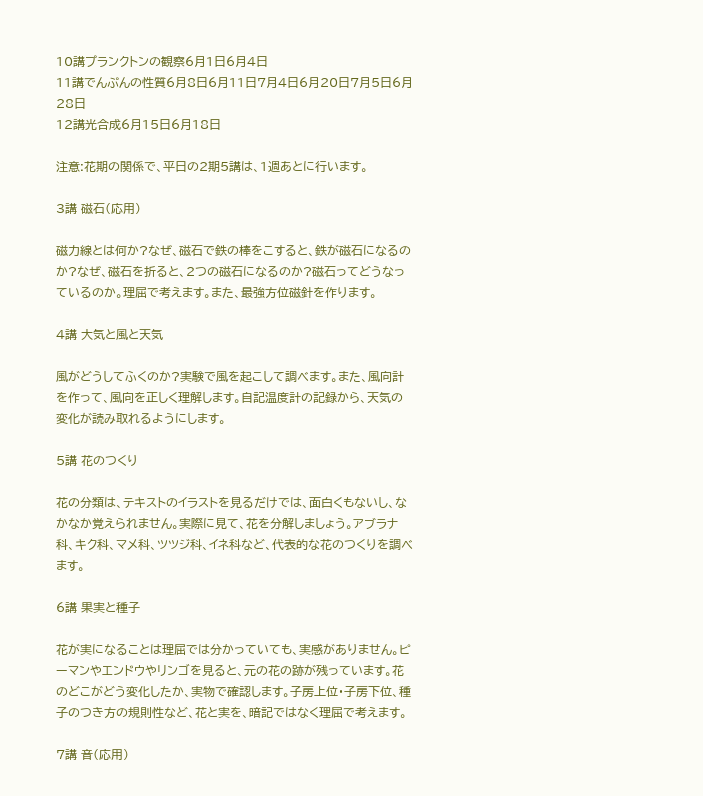10講プランクトンの観察6月1日6月4日
11講でんぷんの性質6月8日6月11日7月4日6月20日7月5日6月28日
12講光合成6月15日6月18日

注意:花期の関係で、平日の2期5講は、1週あとに行います。

3講 磁石(応用)

磁力線とは何か?なぜ、磁石で鉄の棒をこすると、鉄が磁石になるのか?なぜ、磁石を折ると、2つの磁石になるのか?磁石ってどうなっているのか。理屈で考えます。また、最強方位磁針を作ります。

4講 大気と風と天気

風がどうしてふくのか?実験で風を起こして調べます。また、風向計を作って、風向を正しく理解します。自記温度計の記録から、天気の変化が読み取れるようにします。

5講 花のつくり

花の分類は、テキストのイラストを見るだけでは、面白くもないし、なかなか覚えられません。実際に見て、花を分解しましょう。アブラナ科、キク科、マメ科、ツツジ科、イネ科など、代表的な花のつくりを調べます。

6講 果実と種子

花が実になることは理屈では分かっていても、実感がありません。ピーマンやエンドウやリンゴを見ると、元の花の跡が残っています。花のどこがどう変化したか、実物で確認します。子房上位・子房下位、種子のつき方の規則性など、花と実を、暗記ではなく理屈で考えます。

7講 音(応用)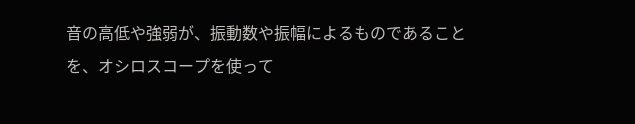音の高低や強弱が、振動数や振幅によるものであることを、オシロスコープを使って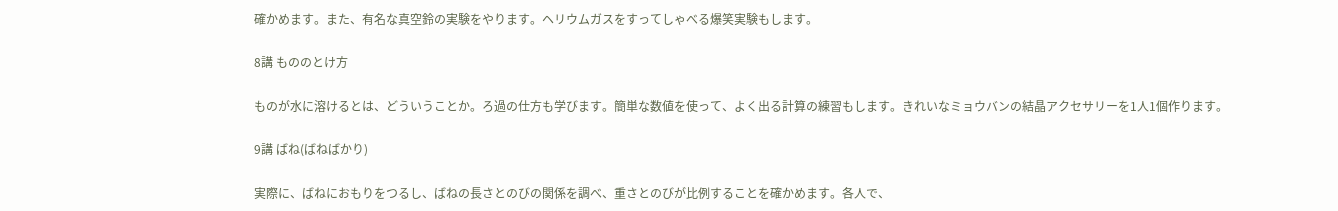確かめます。また、有名な真空鈴の実験をやります。ヘリウムガスをすってしゃべる爆笑実験もします。

8講 もののとけ方

ものが水に溶けるとは、どういうことか。ろ過の仕方も学びます。簡単な数値を使って、よく出る計算の練習もします。きれいなミョウバンの結晶アクセサリーを1人1個作ります。

9講 ばね(ばねばかり)

実際に、ばねにおもりをつるし、ばねの長さとのびの関係を調べ、重さとのびが比例することを確かめます。各人で、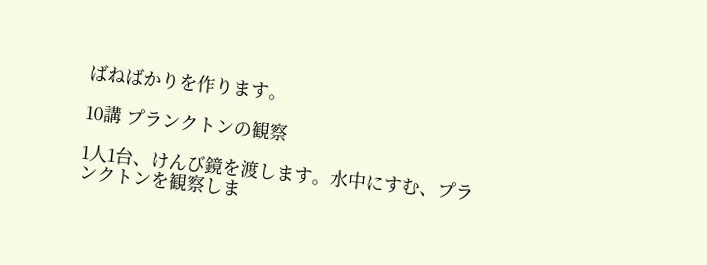ばねばかりを作ります。

10講 プランクトンの観察

1人1台、けんび鏡を渡します。水中にすむ、プランクトンを観察しま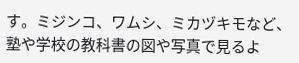す。ミジンコ、ワムシ、ミカヅキモなど、塾や学校の教科書の図や写真で見るよ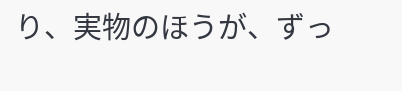り、実物のほうが、ずっ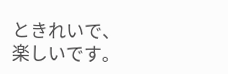ときれいで、楽しいです。